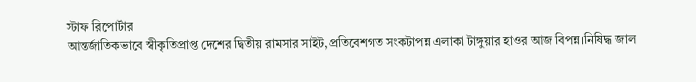স্টাফ রিপোর্টার
আন্তর্জাতিকভাবে স্বীকৃতিপ্রাপ্ত দেশের দ্বিতীয় রামসার সাইট,প্রতিবেশগত সংকটাপন্ন এলাকা টাঙ্গুয়ার হাওর আজ বিপন্ন।নিষিদ্ধ জাল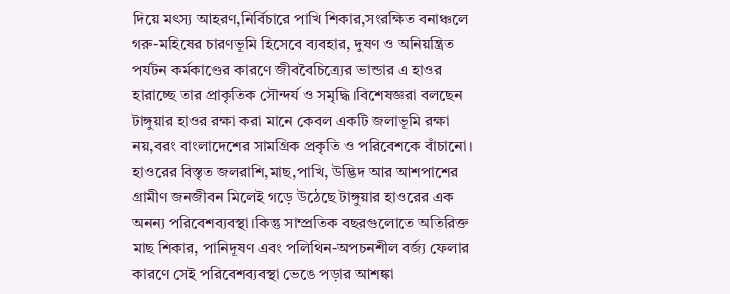দিয়ে মৎস্য আহরণ,নির্বিচারে পাখি শিকার,সংরক্ষিত বনাঞ্চলে গরু-মহিষের চারণভূমি হিসেবে ব্যবহার, দুষণ ও অনিয়ন্ত্রিত পর্যটন কর্মকাণ্ডের কারণে জীববৈচিত্র্যের ভান্ডার এ হাওর হারাচ্ছে তার প্রাকৃতিক সৌন্দর্য ও সমৃদ্ধি।বিশেষজ্ঞরা বলছেন টাঙ্গুয়ার হাওর রক্ষা করা মানে কেবল একটি জলাভূমি রক্ষা নয়,বরং বাংলাদেশের সামগ্রিক প্রকৃতি ও পরিবেশকে বাঁচানো।
হাওরের বিস্তৃত জলরাশি,মাছ,পাখি, উদ্ভিদ আর আশপাশের গ্রামীণ জনজীবন মিলেই গড়ে উঠেছে টাঙ্গুয়ার হাওরের এক অনন্য পরিবেশব্যবস্থা।কিন্তু সাম্প্রতিক বছরগুলোতে অতিরিক্ত মাছ শিকার, পানিদূষণ এবং পলিথিন-অপচনশীল বর্জ্য ফেলার কারণে সেই পরিবেশব্যবস্থা ভেঙে পড়ার আশঙ্কা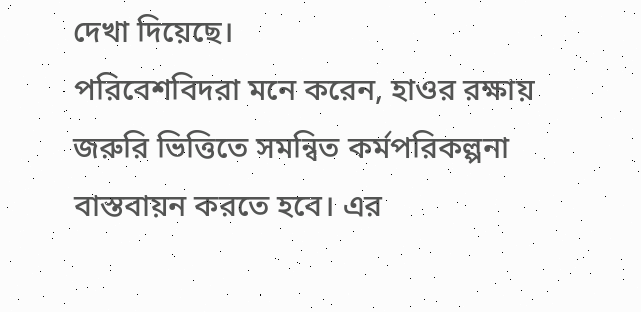দেখা দিয়েছে।
পরিবেশবিদরা মনে করেন, হাওর রক্ষায় জরুরি ভিত্তিতে সমন্বিত কর্মপরিকল্পনা বাস্তবায়ন করতে হবে। এর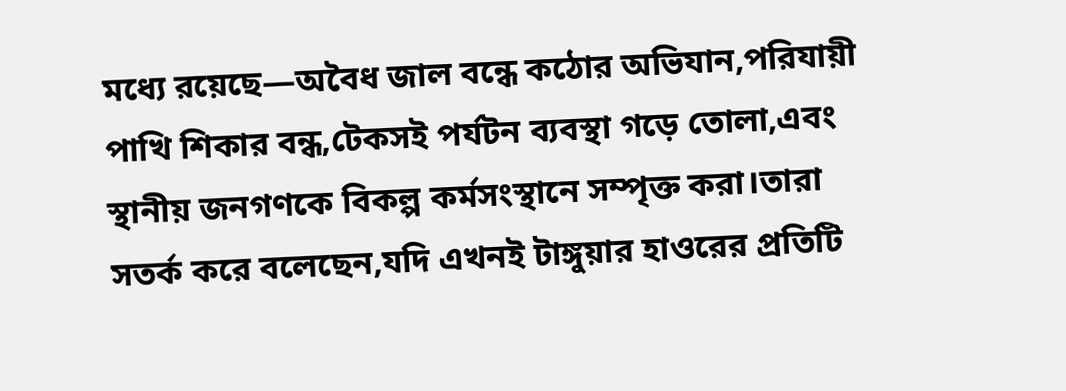মধ্যে রয়েছে—অবৈধ জাল বন্ধে কঠোর অভিযান,পরিযায়ী পাখি শিকার বন্ধ,টেকসই পর্যটন ব্যবস্থা গড়ে তোলা,এবং স্থানীয় জনগণকে বিকল্প কর্মসংস্থানে সম্পৃক্ত করা।তারা সতর্ক করে বলেছেন,যদি এখনই টাঙ্গুয়ার হাওরের প্রতিটি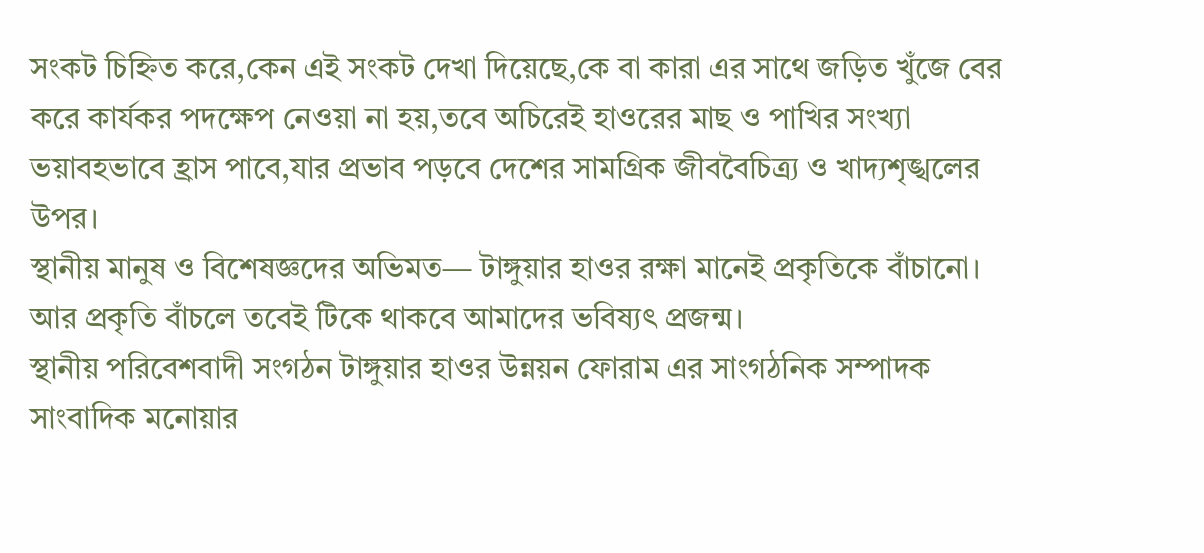সংকট চিহ্নিত করে,কেন এই সংকট দেখা দিয়েছে,কে বা কারা এর সাথে জড়িত খুঁজে বের করে কার্যকর পদক্ষেপ নেওয়া না হয়,তবে অচিরেই হাওরের মাছ ও পাখির সংখ্যা ভয়াবহভাবে হ্রাস পাবে,যার প্রভাব পড়বে দেশের সামগ্রিক জীববৈচিত্র্য ও খাদ্যশৃঙ্খলের উপর।
স্থানীয় মানুষ ও বিশেষজ্ঞদের অভিমত— টাঙ্গুয়ার হাওর রক্ষা মানেই প্রকৃতিকে বাঁচানো। আর প্রকৃতি বাঁচলে তবেই টিকে থাকবে আমাদের ভবিষ্যৎ প্রজন্ম।
স্থানীয় পরিবেশবাদী সংগঠন টাঙ্গুয়ার হাওর উন্নয়ন ফোরাম এর সাংগঠনিক সম্পাদক সাংবাদিক মনোয়ার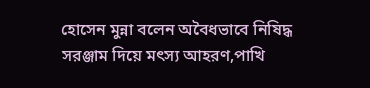হোসেন মুন্না বলেন অবৈধভাবে নিষিদ্ধ সরঞ্জাম দিয়ে মৎস্য আহরণ,পাখি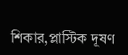শিকার,প্লাস্টিক দূষণ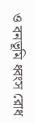ও বনভূমি ধ্বংস রোধ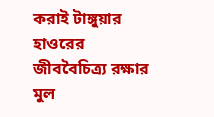করাই টাঙ্গুয়ার হাওরের জীববৈচিত্র্য রক্ষার মুল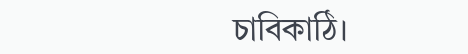চাবিকাঠি।